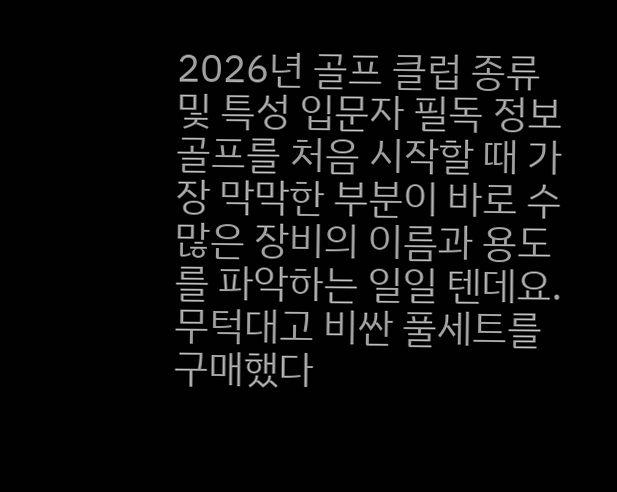2026년 골프 클럽 종류 및 특성 입문자 필독 정보
골프를 처음 시작할 때 가장 막막한 부분이 바로 수많은 장비의 이름과 용도를 파악하는 일일 텐데요. 무턱대고 비싼 풀세트를 구매했다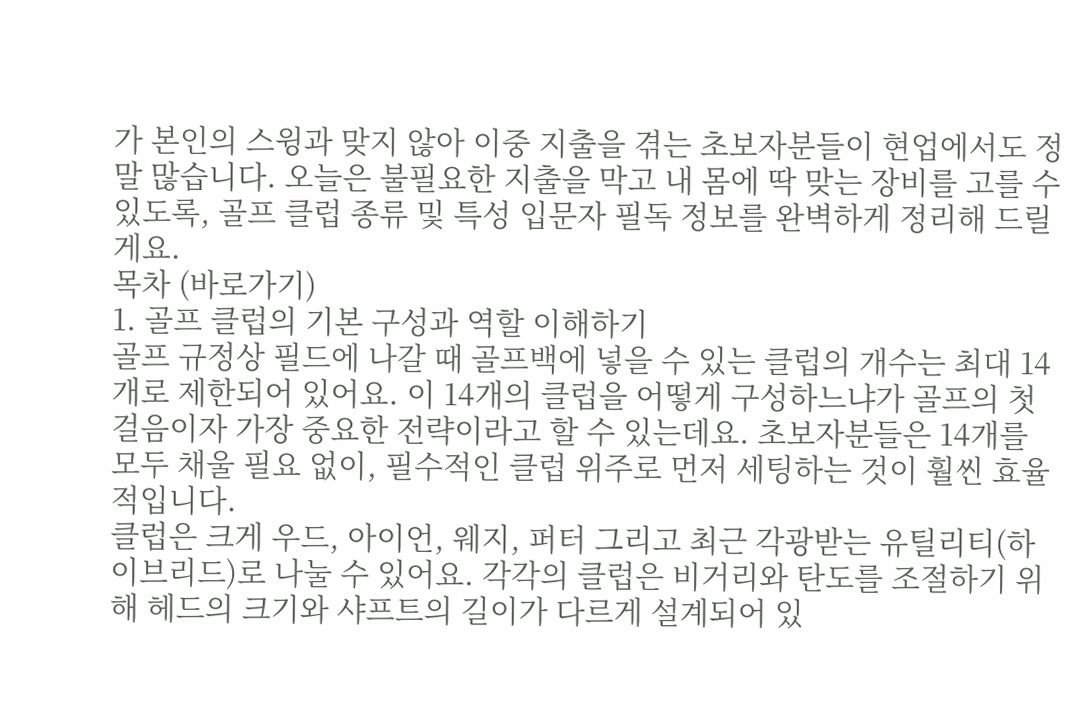가 본인의 스윙과 맞지 않아 이중 지출을 겪는 초보자분들이 현업에서도 정말 많습니다. 오늘은 불필요한 지출을 막고 내 몸에 딱 맞는 장비를 고를 수 있도록, 골프 클럽 종류 및 특성 입문자 필독 정보를 완벽하게 정리해 드릴게요.
목차 (바로가기)
1. 골프 클럽의 기본 구성과 역할 이해하기
골프 규정상 필드에 나갈 때 골프백에 넣을 수 있는 클럽의 개수는 최대 14개로 제한되어 있어요. 이 14개의 클럽을 어떻게 구성하느냐가 골프의 첫걸음이자 가장 중요한 전략이라고 할 수 있는데요. 초보자분들은 14개를 모두 채울 필요 없이, 필수적인 클럽 위주로 먼저 세팅하는 것이 훨씬 효율적입니다.
클럽은 크게 우드, 아이언, 웨지, 퍼터 그리고 최근 각광받는 유틸리티(하이브리드)로 나눌 수 있어요. 각각의 클럽은 비거리와 탄도를 조절하기 위해 헤드의 크기와 샤프트의 길이가 다르게 설계되어 있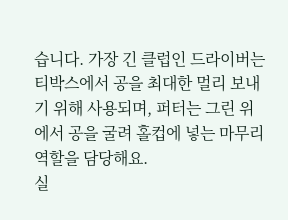습니다. 가장 긴 클럽인 드라이버는 티박스에서 공을 최대한 멀리 보내기 위해 사용되며, 퍼터는 그린 위에서 공을 굴려 홀컵에 넣는 마무리 역할을 담당해요.
실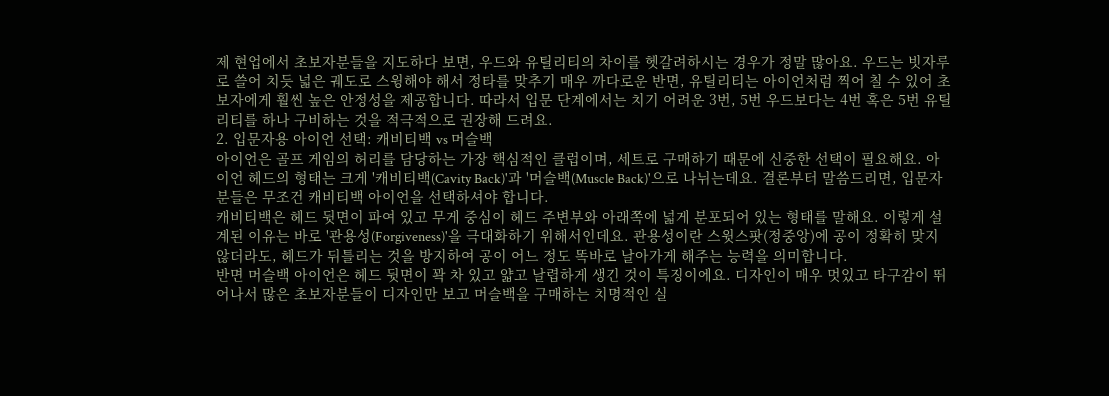제 현업에서 초보자분들을 지도하다 보면, 우드와 유틸리티의 차이를 헷갈려하시는 경우가 정말 많아요. 우드는 빗자루로 쓸어 치듯 넓은 궤도로 스윙해야 해서 정타를 맞추기 매우 까다로운 반면, 유틸리티는 아이언처럼 찍어 칠 수 있어 초보자에게 훨씬 높은 안정성을 제공합니다. 따라서 입문 단계에서는 치기 어려운 3번, 5번 우드보다는 4번 혹은 5번 유틸리티를 하나 구비하는 것을 적극적으로 권장해 드려요.
2. 입문자용 아이언 선택: 캐비티백 vs 머슬백
아이언은 골프 게임의 허리를 담당하는 가장 핵심적인 클럽이며, 세트로 구매하기 때문에 신중한 선택이 필요해요. 아이언 헤드의 형태는 크게 '캐비티백(Cavity Back)'과 '머슬백(Muscle Back)'으로 나뉘는데요. 결론부터 말씀드리면, 입문자분들은 무조건 캐비티백 아이언을 선택하셔야 합니다.
캐비티백은 헤드 뒷면이 파여 있고 무게 중심이 헤드 주변부와 아래쪽에 넓게 분포되어 있는 형태를 말해요. 이렇게 설계된 이유는 바로 '관용성(Forgiveness)'을 극대화하기 위해서인데요. 관용성이란 스윗스팟(정중앙)에 공이 정확히 맞지 않더라도, 헤드가 뒤틀리는 것을 방지하여 공이 어느 정도 똑바로 날아가게 해주는 능력을 의미합니다.
반면 머슬백 아이언은 헤드 뒷면이 꽉 차 있고 얇고 날렵하게 생긴 것이 특징이에요. 디자인이 매우 멋있고 타구감이 뛰어나서 많은 초보자분들이 디자인만 보고 머슬백을 구매하는 치명적인 실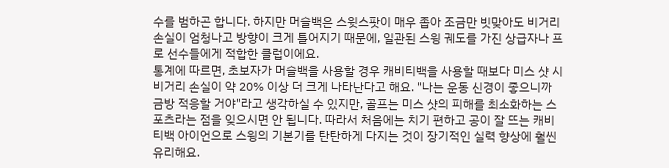수를 범하곤 합니다. 하지만 머슬백은 스윗스팟이 매우 좁아 조금만 빗맞아도 비거리 손실이 엄청나고 방향이 크게 틀어지기 때문에, 일관된 스윙 궤도를 가진 상급자나 프로 선수들에게 적합한 클럽이에요.
통계에 따르면, 초보자가 머슬백을 사용할 경우 캐비티백을 사용할 때보다 미스 샷 시 비거리 손실이 약 20% 이상 더 크게 나타난다고 해요. "나는 운동 신경이 좋으니까 금방 적응할 거야"라고 생각하실 수 있지만, 골프는 미스 샷의 피해를 최소화하는 스포츠라는 점을 잊으시면 안 됩니다. 따라서 처음에는 치기 편하고 공이 잘 뜨는 캐비티백 아이언으로 스윙의 기본기를 탄탄하게 다지는 것이 장기적인 실력 향상에 훨씬 유리해요.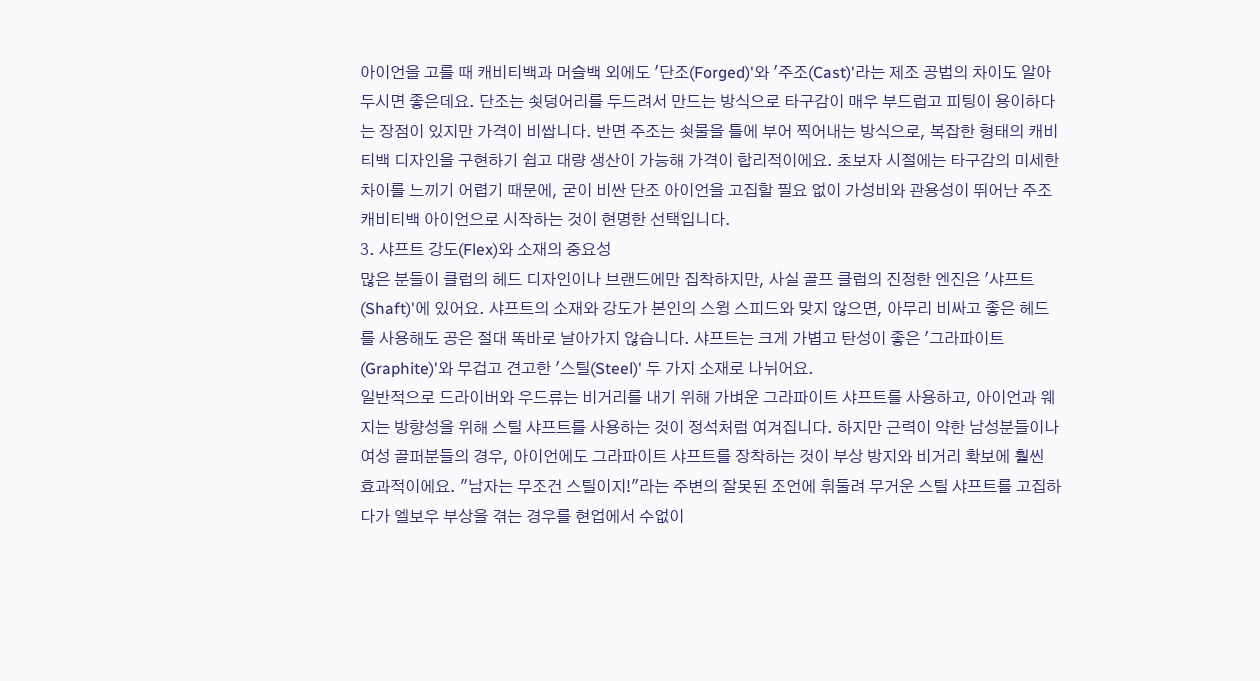아이언을 고를 때 캐비티백과 머슬백 외에도 '단조(Forged)'와 '주조(Cast)'라는 제조 공법의 차이도 알아두시면 좋은데요. 단조는 쇳덩어리를 두드려서 만드는 방식으로 타구감이 매우 부드럽고 피팅이 용이하다는 장점이 있지만 가격이 비쌉니다. 반면 주조는 쇳물을 틀에 부어 찍어내는 방식으로, 복잡한 형태의 캐비티백 디자인을 구현하기 쉽고 대량 생산이 가능해 가격이 합리적이에요. 초보자 시절에는 타구감의 미세한 차이를 느끼기 어렵기 때문에, 굳이 비싼 단조 아이언을 고집할 필요 없이 가성비와 관용성이 뛰어난 주조 캐비티백 아이언으로 시작하는 것이 현명한 선택입니다.
3. 샤프트 강도(Flex)와 소재의 중요성
많은 분들이 클럽의 헤드 디자인이나 브랜드에만 집착하지만, 사실 골프 클럽의 진정한 엔진은 '샤프트(Shaft)'에 있어요. 샤프트의 소재와 강도가 본인의 스윙 스피드와 맞지 않으면, 아무리 비싸고 좋은 헤드를 사용해도 공은 절대 똑바로 날아가지 않습니다. 샤프트는 크게 가볍고 탄성이 좋은 '그라파이트(Graphite)'와 무겁고 견고한 '스틸(Steel)' 두 가지 소재로 나뉘어요.
일반적으로 드라이버와 우드류는 비거리를 내기 위해 가벼운 그라파이트 샤프트를 사용하고, 아이언과 웨지는 방향성을 위해 스틸 샤프트를 사용하는 것이 정석처럼 여겨집니다. 하지만 근력이 약한 남성분들이나 여성 골퍼분들의 경우, 아이언에도 그라파이트 샤프트를 장착하는 것이 부상 방지와 비거리 확보에 훨씬 효과적이에요. "남자는 무조건 스틸이지!"라는 주변의 잘못된 조언에 휘둘려 무거운 스틸 샤프트를 고집하다가 엘보우 부상을 겪는 경우를 현업에서 수없이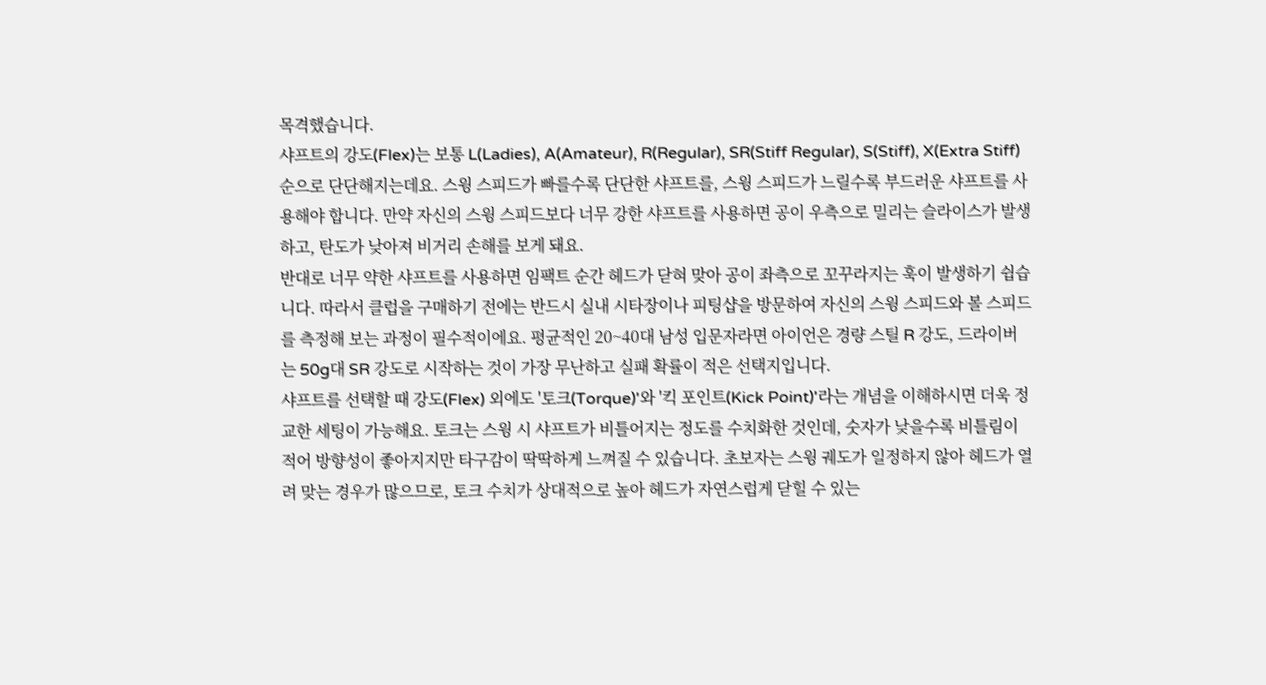목격했습니다.
샤프트의 강도(Flex)는 보통 L(Ladies), A(Amateur), R(Regular), SR(Stiff Regular), S(Stiff), X(Extra Stiff) 순으로 단단해지는데요. 스윙 스피드가 빠를수록 단단한 샤프트를, 스윙 스피드가 느릴수록 부드러운 샤프트를 사용해야 합니다. 만약 자신의 스윙 스피드보다 너무 강한 샤프트를 사용하면 공이 우측으로 밀리는 슬라이스가 발생하고, 탄도가 낮아져 비거리 손해를 보게 돼요.
반대로 너무 약한 샤프트를 사용하면 임팩트 순간 헤드가 닫혀 맞아 공이 좌측으로 꼬꾸라지는 훅이 발생하기 쉽습니다. 따라서 클럽을 구매하기 전에는 반드시 실내 시타장이나 피팅샵을 방문하여 자신의 스윙 스피드와 볼 스피드를 측정해 보는 과정이 필수적이에요. 평균적인 20~40대 남성 입문자라면 아이언은 경량 스틸 R 강도, 드라이버는 50g대 SR 강도로 시작하는 것이 가장 무난하고 실패 확률이 적은 선택지입니다.
샤프트를 선택할 때 강도(Flex) 외에도 '토크(Torque)'와 '킥 포인트(Kick Point)'라는 개념을 이해하시면 더욱 정교한 세팅이 가능해요. 토크는 스윙 시 샤프트가 비틀어지는 정도를 수치화한 것인데, 숫자가 낮을수록 비틀림이 적어 방향성이 좋아지지만 타구감이 딱딱하게 느껴질 수 있습니다. 초보자는 스윙 궤도가 일정하지 않아 헤드가 열려 맞는 경우가 많으므로, 토크 수치가 상대적으로 높아 헤드가 자연스럽게 닫힐 수 있는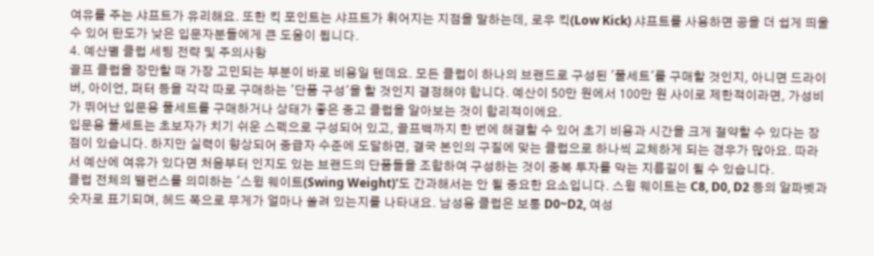여유를 주는 샤프트가 유리해요. 또한 킥 포인트는 샤프트가 휘어지는 지점을 말하는데, 로우 킥(Low Kick) 샤프트를 사용하면 공을 더 쉽게 띄울 수 있어 탄도가 낮은 입문자분들에게 큰 도움이 됩니다.
4. 예산별 클럽 세팅 전략 및 주의사항
골프 클럽을 장만할 때 가장 고민되는 부분이 바로 비용일 텐데요. 모든 클럽이 하나의 브랜드로 구성된 '풀세트'를 구매할 것인지, 아니면 드라이버, 아이언, 퍼터 등을 각각 따로 구매하는 '단품 구성'을 할 것인지 결정해야 합니다. 예산이 50만 원에서 100만 원 사이로 제한적이라면, 가성비가 뛰어난 입문용 풀세트를 구매하거나 상태가 좋은 중고 클럽을 알아보는 것이 합리적이에요.
입문용 풀세트는 초보자가 치기 쉬운 스펙으로 구성되어 있고, 골프백까지 한 번에 해결할 수 있어 초기 비용과 시간을 크게 절약할 수 있다는 장점이 있습니다. 하지만 실력이 향상되어 중급자 수준에 도달하면, 결국 본인의 구질에 맞는 클럽으로 하나씩 교체하게 되는 경우가 많아요. 따라서 예산에 여유가 있다면 처음부터 인지도 있는 브랜드의 단품들을 조합하여 구성하는 것이 중복 투자를 막는 지름길이 될 수 있습니다.
클럽 전체의 밸런스를 의미하는 '스윙 웨이트(Swing Weight)'도 간과해서는 안 될 중요한 요소입니다. 스윙 웨이트는 C8, D0, D2 등의 알파벳과 숫자로 표기되며, 헤드 쪽으로 무게가 얼마나 쏠려 있는지를 나타내요. 남성용 클럽은 보통 D0~D2, 여성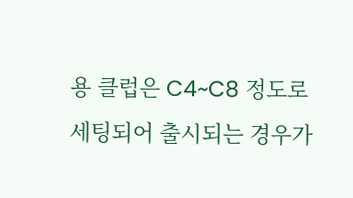용 클럽은 C4~C8 정도로 세팅되어 출시되는 경우가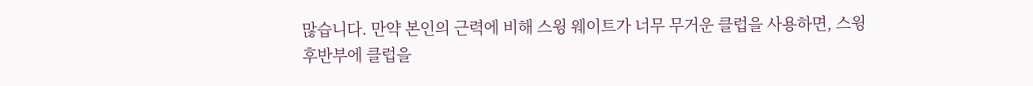많습니다. 만약 본인의 근력에 비해 스윙 웨이트가 너무 무거운 클럽을 사용하면, 스윙 후반부에 클럽을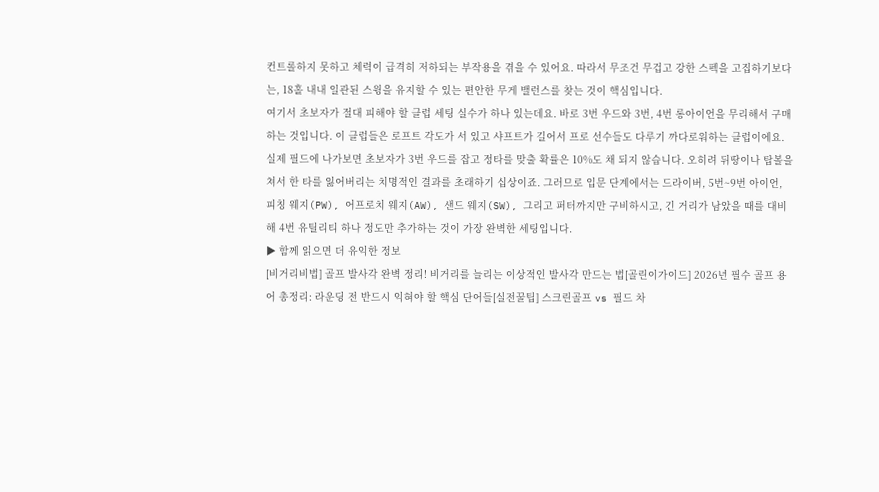컨트롤하지 못하고 체력이 급격히 저하되는 부작용을 겪을 수 있어요. 따라서 무조건 무겁고 강한 스펙을 고집하기보다는, 18홀 내내 일관된 스윙을 유지할 수 있는 편안한 무게 밸런스를 찾는 것이 핵심입니다.
여기서 초보자가 절대 피해야 할 클럽 세팅 실수가 하나 있는데요. 바로 3번 우드와 3번, 4번 롱아이언을 무리해서 구매하는 것입니다. 이 클럽들은 로프트 각도가 서 있고 샤프트가 길어서 프로 선수들도 다루기 까다로워하는 클럽이에요.
실제 필드에 나가보면 초보자가 3번 우드를 잡고 정타를 맞출 확률은 10%도 채 되지 않습니다. 오히려 뒤땅이나 탑볼을 쳐서 한 타를 잃어버리는 치명적인 결과를 초래하기 십상이죠. 그러므로 입문 단계에서는 드라이버, 5번~9번 아이언, 피칭 웨지(PW), 어프로치 웨지(AW), 샌드 웨지(SW), 그리고 퍼터까지만 구비하시고, 긴 거리가 남았을 때를 대비해 4번 유틸리티 하나 정도만 추가하는 것이 가장 완벽한 세팅입니다.
▶ 함께 읽으면 더 유익한 정보
[비거리비법] 골프 발사각 완벽 정리! 비거리를 늘리는 이상적인 발사각 만드는 법[골린이가이드] 2026년 필수 골프 용어 총정리: 라운딩 전 반드시 익혀야 할 핵심 단어들[실전꿀팁] 스크린골프 vs 필드 차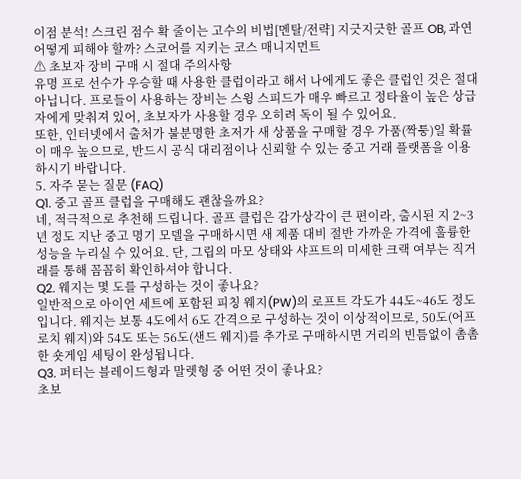이점 분석! 스크린 점수 확 줄이는 고수의 비법[멘탈/전략] 지긋지긋한 골프 OB, 과연 어떻게 피해야 할까? 스코어를 지키는 코스 매니지먼트
⚠ 초보자 장비 구매 시 절대 주의사항
유명 프로 선수가 우승할 때 사용한 클럽이라고 해서 나에게도 좋은 클럽인 것은 절대 아닙니다. 프로들이 사용하는 장비는 스윙 스피드가 매우 빠르고 정타율이 높은 상급자에게 맞춰져 있어, 초보자가 사용할 경우 오히려 독이 될 수 있어요.
또한, 인터넷에서 출처가 불분명한 초저가 새 상품을 구매할 경우 가품(짝퉁)일 확률이 매우 높으므로, 반드시 공식 대리점이나 신뢰할 수 있는 중고 거래 플랫폼을 이용하시기 바랍니다.
5. 자주 묻는 질문 (FAQ)
Q1. 중고 골프 클럽을 구매해도 괜찮을까요?
네, 적극적으로 추천해 드립니다. 골프 클럽은 감가상각이 큰 편이라, 출시된 지 2~3년 정도 지난 중고 명기 모델을 구매하시면 새 제품 대비 절반 가까운 가격에 훌륭한 성능을 누리실 수 있어요. 단, 그립의 마모 상태와 샤프트의 미세한 크랙 여부는 직거래를 통해 꼼꼼히 확인하셔야 합니다.
Q2. 웨지는 몇 도를 구성하는 것이 좋나요?
일반적으로 아이언 세트에 포함된 피칭 웨지(PW)의 로프트 각도가 44도~46도 정도입니다. 웨지는 보통 4도에서 6도 간격으로 구성하는 것이 이상적이므로, 50도(어프로치 웨지)와 54도 또는 56도(샌드 웨지)를 추가로 구매하시면 거리의 빈틈없이 촘촘한 숏게임 세팅이 완성됩니다.
Q3. 퍼터는 블레이드형과 말렛형 중 어떤 것이 좋나요?
초보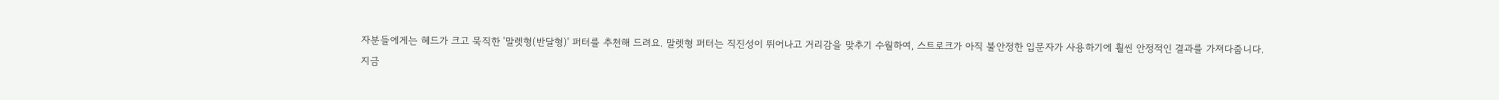자분들에게는 헤드가 크고 묵직한 '말렛형(반달형)' 퍼터를 추천해 드려요. 말렛형 퍼터는 직진성이 뛰어나고 거리감을 맞추기 수월하여, 스트로크가 아직 불안정한 입문자가 사용하기에 훨씬 안정적인 결과를 가져다줍니다.
지금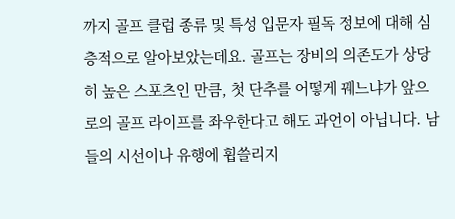까지 골프 클럽 종류 및 특성 입문자 필독 정보에 대해 심층적으로 알아보았는데요. 골프는 장비의 의존도가 상당히 높은 스포츠인 만큼, 첫 단추를 어떻게 꿰느냐가 앞으로의 골프 라이프를 좌우한다고 해도 과언이 아닙니다. 남들의 시선이나 유행에 휩쓸리지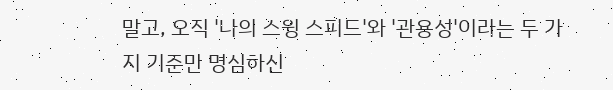말고, 오직 '나의 스윙 스피드'와 '관용성'이라는 두 가지 기준만 명심하신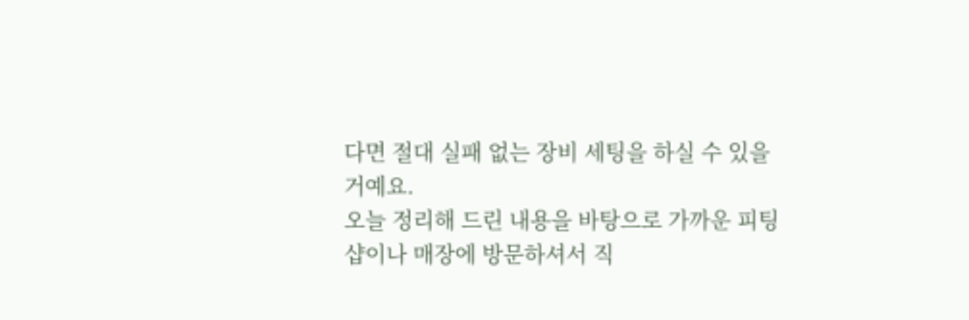다면 절대 실패 없는 장비 세팅을 하실 수 있을 거예요.
오늘 정리해 드린 내용을 바탕으로 가까운 피팅샵이나 매장에 방문하셔서 직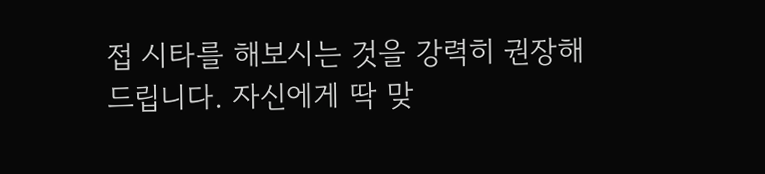접 시타를 해보시는 것을 강력히 권장해 드립니다. 자신에게 딱 맞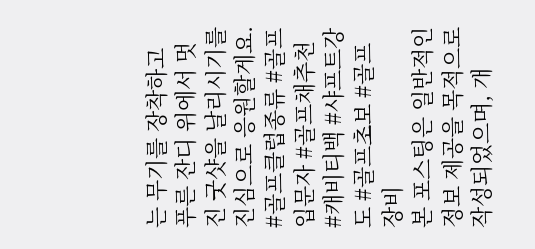는 무기를 장착하고 푸른 잔디 위에서 멋진 굿샷을 날리시기를 진심으로 응원할게요.
#골프클럽종류 #골프입문자 #골프채추천 #캐비티백 #샤프트강도 #골프초보 #골프장비
본 포스팅은 일반적인 정보 제공을 목적으로 작성되었으며, 개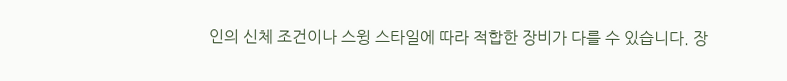인의 신체 조건이나 스윙 스타일에 따라 적합한 장비가 다를 수 있습니다. 장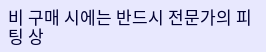비 구매 시에는 반드시 전문가의 피팅 상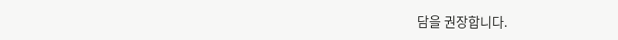담을 권장합니다.